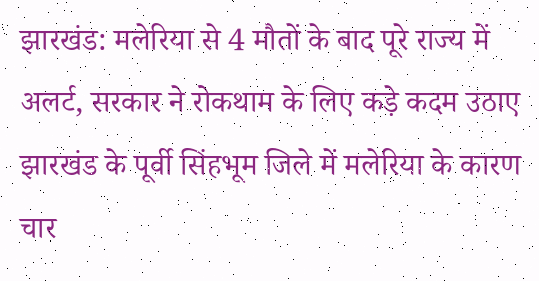झारखंड: मलेरिया से 4 मौतों के बाद पूरे राज्य में अलर्ट, सरकार ने रोकथाम के लिए कड़े कदम उठाए
झारखंड के पूर्वी सिंहभूम जिले में मलेरिया के कारण चार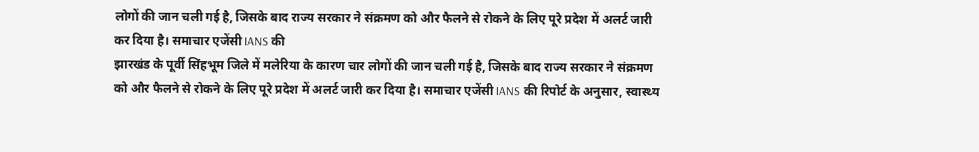लोगों की जान चली गई है, जिसके बाद राज्य सरकार ने संक्रमण को और फैलने से रोकने के लिए पूरे प्रदेश में अलर्ट जारी कर दिया है। समाचार एजेंसी IANS की
झारखंड के पूर्वी सिंहभूम जिले में मलेरिया के कारण चार लोगों की जान चली गई है, जिसके बाद राज्य सरकार ने संक्रमण को और फैलने से रोकने के लिए पूरे प्रदेश में अलर्ट जारी कर दिया है। समाचार एजेंसी IANS की रिपोर्ट के अनुसार, स्वास्थ्य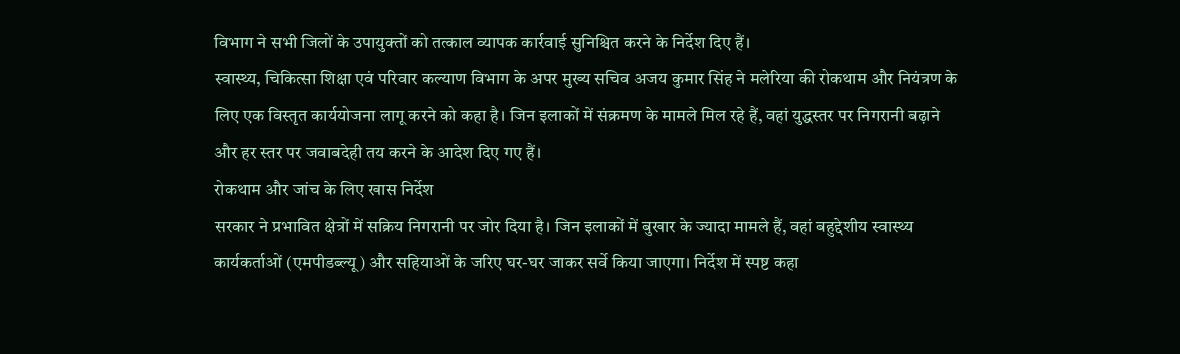विभाग ने सभी जिलों के उपायुक्तों को तत्काल व्यापक कार्रवाई सुनिश्चित करने के निर्देश दिए हैं।
स्वास्थ्य, चिकित्सा शिक्षा एवं परिवार कल्याण विभाग के अपर मुख्य सचिव अजय कुमार सिंह ने मलेरिया की रोकथाम और नियंत्रण के लिए एक विस्तृत कार्ययोजना लागू करने को कहा है। जिन इलाकों में संक्रमण के मामले मिल रहे हैं, वहां युद्धस्तर पर निगरानी बढ़ाने और हर स्तर पर जवाबदेही तय करने के आदेश दिए गए हैं।
रोकथाम और जांच के लिए खास निर्देश
सरकार ने प्रभावित क्षेत्रों में सक्रिय निगरानी पर जोर दिया है। जिन इलाकों में बुखार के ज्यादा मामले हैं, वहां बहुद्देशीय स्वास्थ्य कार्यकर्ताओं (एमपीडब्ल्यू) और सहियाओं के जरिए घर-घर जाकर सर्वे किया जाएगा। निर्देश में स्पष्ट कहा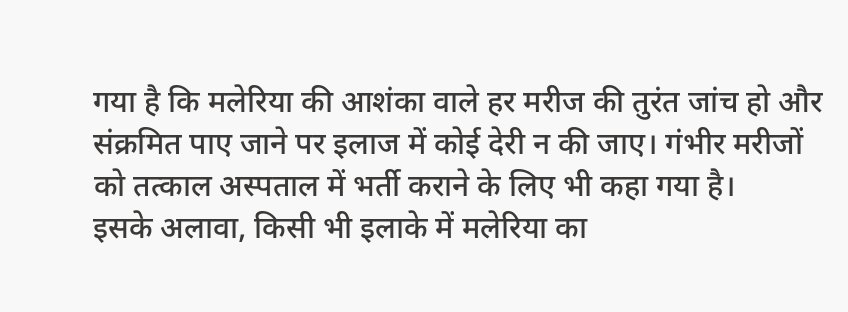गया है कि मलेरिया की आशंका वाले हर मरीज की तुरंत जांच हो और संक्रमित पाए जाने पर इलाज में कोई देरी न की जाए। गंभीर मरीजों को तत्काल अस्पताल में भर्ती कराने के लिए भी कहा गया है।
इसके अलावा, किसी भी इलाके में मलेरिया का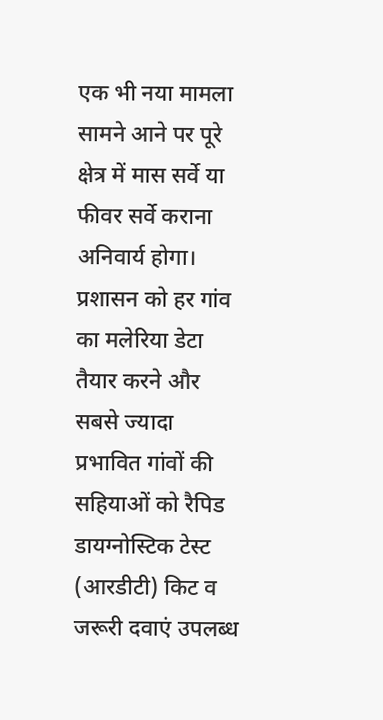एक भी नया मामला सामने आने पर पूरे क्षेत्र में मास सर्वे या फीवर सर्वे कराना अनिवार्य होगा। प्रशासन को हर गांव का मलेरिया डेटा तैयार करने और सबसे ज्यादा प्रभावित गांवों की सहियाओं को रैपिड डायग्नोस्टिक टेस्ट (आरडीटी) किट व जरूरी दवाएं उपलब्ध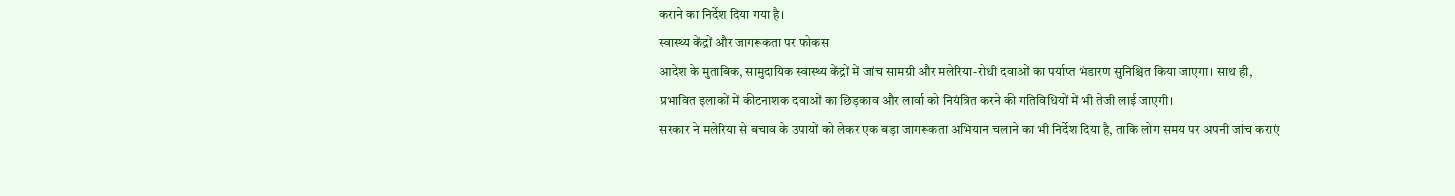कराने का निर्देश दिया गया है।
स्वास्थ्य केंद्रों और जागरूकता पर फोकस
आदेश के मुताबिक, सामुदायिक स्वास्थ्य केंद्रों में जांच सामग्री और मलेरिया-रोधी दवाओं का पर्याप्त भंडारण सुनिश्चित किया जाएगा। साथ ही, प्रभावित इलाकों में कीटनाशक दवाओं का छिड़काव और लार्वा को नियंत्रित करने की गतिविधियों में भी तेजी लाई जाएगी।
सरकार ने मलेरिया से बचाव के उपायों को लेकर एक बड़ा जागरूकता अभियान चलाने का भी निर्देश दिया है, ताकि लोग समय पर अपनी जांच कराएं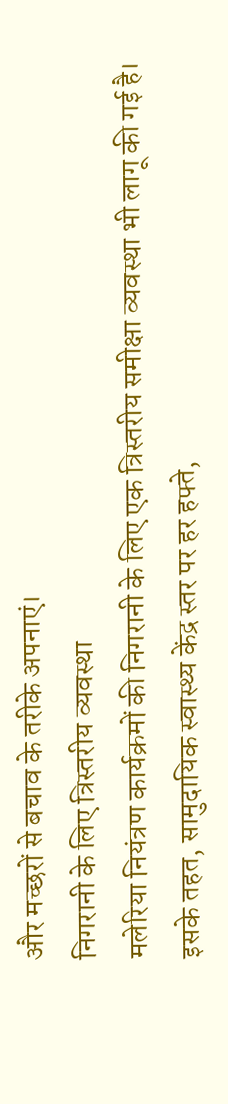और मच्छरों से बचाव के तरीके अपनाएं।
निगरानी के लिए त्रिस्तरीय व्यवस्था
मलेरिया नियंत्रण कार्यक्रमों की निगरानी के लिए एक त्रिस्तरीय समीक्षा व्यवस्था भी लागू की गई है। इसके तहत, सामुदायिक स्वास्थ्य केंद्र स्तर पर हर हफ्ते,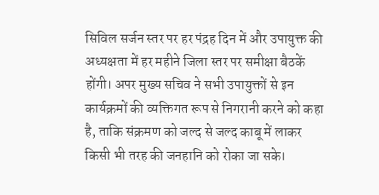सिविल सर्जन स्तर पर हर पंद्रह दिन में और उपायुक्त की अध्यक्षता में हर महीने जिला स्तर पर समीक्षा बैठकें होंगी। अपर मुख्य सचिव ने सभी उपायुक्तों से इन कार्यक्रमों की व्यक्तिगत रूप से निगरानी करने को कहा है, ताकि संक्रमण को जल्द से जल्द काबू में लाकर किसी भी तरह की जनहानि को रोका जा सके।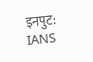इनपुट: IANS